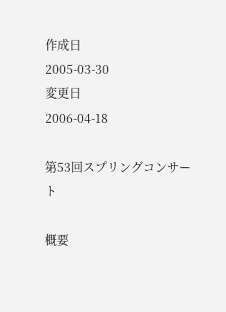作成日
2005-03-30
変更日
2006-04-18

第53回スプリングコンサート

概要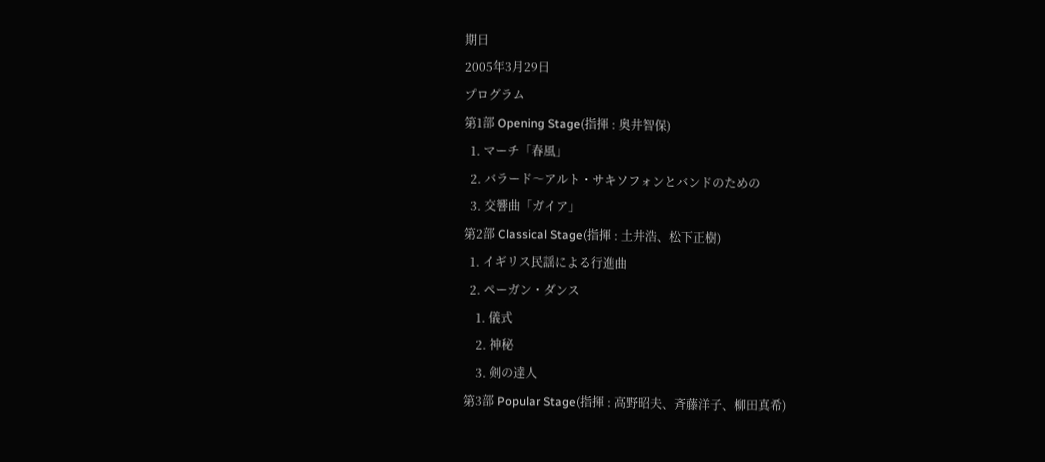期日
2005年3月29日
プログラム
第1部 Opening Stage(指揮 : 奥井智保)
  1. マーチ「春風」
  2. バラード〜アルト・サキソフォンとバンドのための
  3. 交響曲「ガイア」
第2部 Classical Stage(指揮 : 土井浩、松下正樹)
  1. イギリス民謡による行進曲
  2. ペーガン・ダンス
    1. 儀式
    2. 神秘
    3. 剣の達人
第3部 Popular Stage(指揮 : 高野昭夫、斉藤洋子、柳田真希)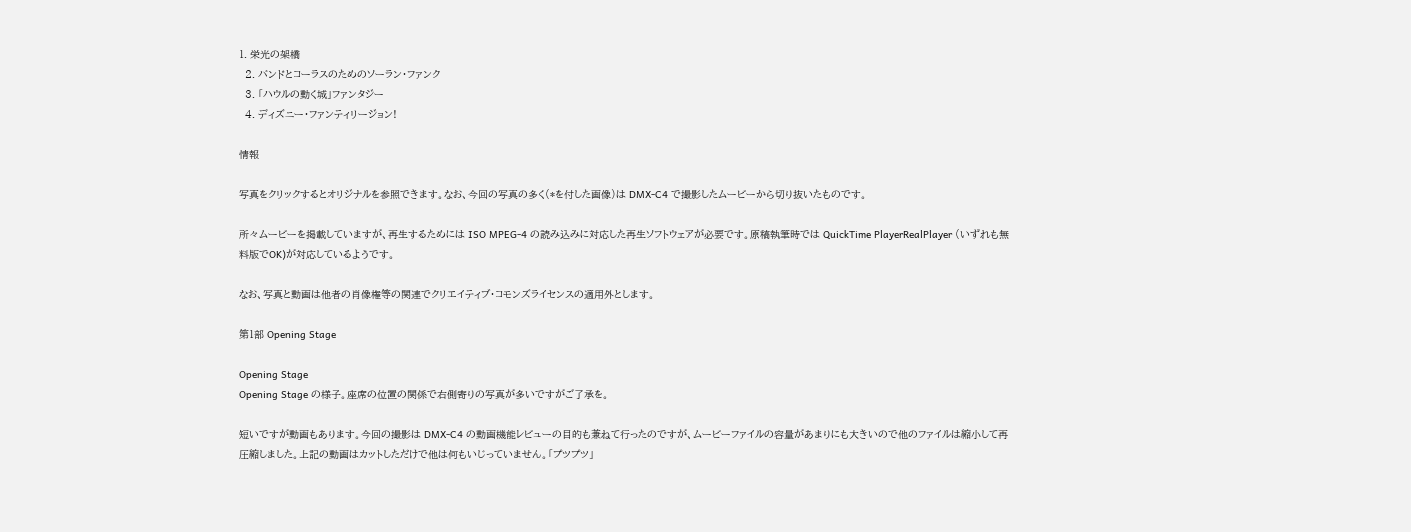1. 栄光の架橋
  2. バンドとコーラスのためのソーラン・ファンク
  3. 「ハウルの動く城」ファンタジー
  4. ディズニー・ファンティリージョン!

情報

写真をクリックするとオリジナルを参照できます。なお、今回の写真の多く(*を付した画像)は DMX-C4 で撮影したムービーから切り抜いたものです。

所々ムービーを掲載していますが、再生するためには ISO MPEG-4 の読み込みに対応した再生ソフトウェアが必要です。原稿執筆時では QuickTime PlayerRealPlayer (いずれも無料版でOK)が対応しているようです。

なお、写真と動画は他者の肖像権等の関連でクリエイティブ・コモンズライセンスの適用外とします。

第1部 Opening Stage

Opening Stage
Opening Stage の様子。座席の位置の関係で右側寄りの写真が多いですがご了承を。

短いですが動画もあります。今回の撮影は DMX-C4 の動画機能レビューの目的も兼ねて行ったのですが、ムービーファイルの容量があまりにも大きいので他のファイルは縮小して再圧縮しました。上記の動画はカットしただけで他は何もいじっていません。「プツプツ」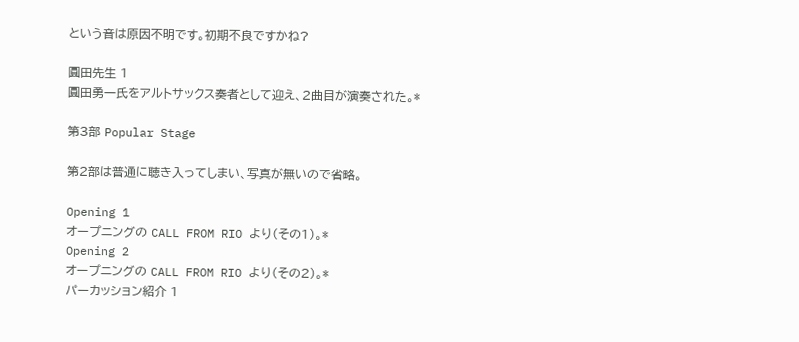という音は原因不明です。初期不良ですかね?

圓田先生 1
圓田勇一氏をアルトサックス奏者として迎え、2曲目が演奏された。*

第3部 Popular Stage

第2部は普通に聴き入ってしまい、写真が無いので省略。

Opening 1
オープニングの CALL FROM RIO より(その1)。*
Opening 2
オープニングの CALL FROM RIO より(その2)。*
パーカッション紹介 1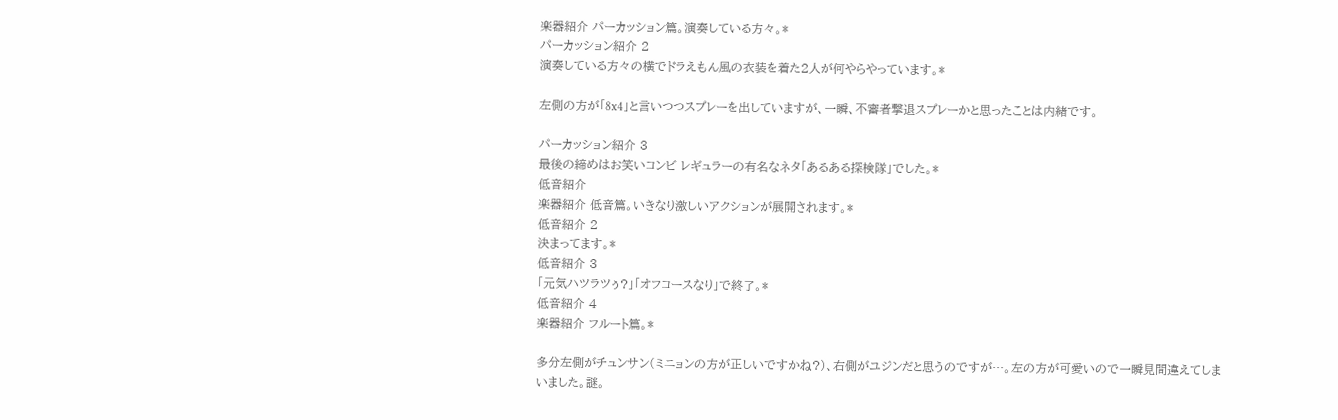楽器紹介 パーカッション篇。演奏している方々。*
パーカッション紹介 2
演奏している方々の横でドラえもん風の衣装を着た2人が何やらやっています。*

左側の方が「8x4」と言いつつスプレーを出していますが、一瞬、不審者撃退スプレーかと思ったことは内緒です。

パーカッション紹介 3
最後の締めはお笑いコンビ レギュラーの有名なネタ「あるある探検隊」でした。*
低音紹介
楽器紹介 低音篇。いきなり激しいアクションが展開されます。*
低音紹介 2
決まってます。*
低音紹介 3
「元気ハツラツぅ?」「オフコースなり」で終了。*
低音紹介 4
楽器紹介 フルート篇。*

多分左側がチュンサン(ミニョンの方が正しいですかね?)、右側がユジンだと思うのですが…。左の方が可愛いので一瞬見間違えてしまいました。謎。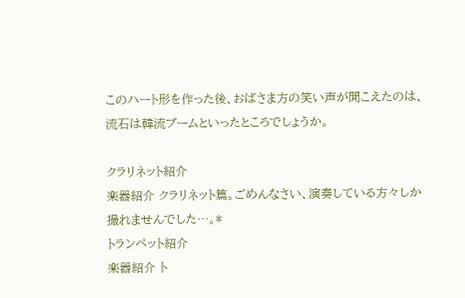このハート形を作った後、おばさま方の笑い声が聞こえたのは、流石は韓流ブームといったところでしょうか。

クラリネット紹介
楽器紹介 クラリネット篇。ごめんなさい、演奏している方々しか撮れませんでした…。*
トランペット紹介
楽器紹介 ト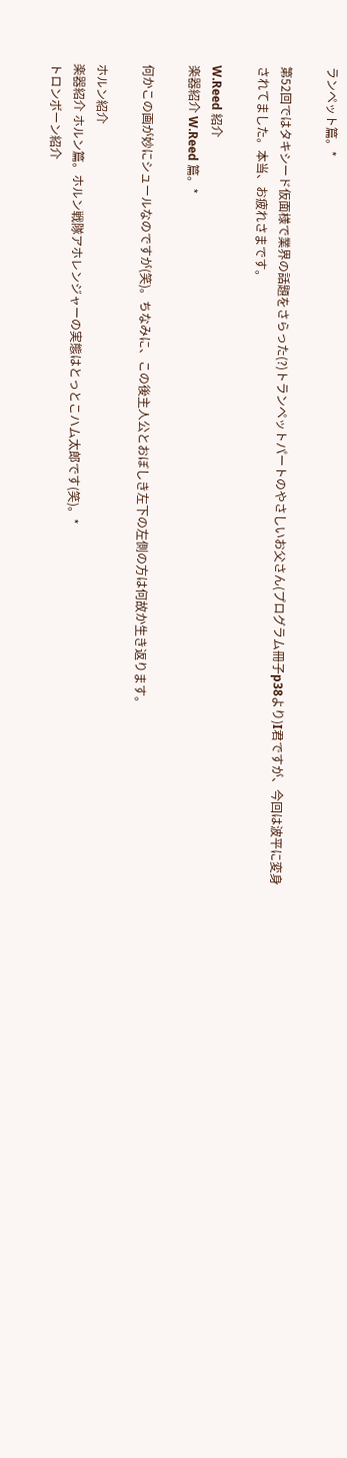ランペット篇。*

第52回ではタキシード仮面様で業界の話題をさらった(?)トランペットパートのやさしいお父さん(プログラム冊子p38より)I君ですが、今回は波平に変身されてました。本当、お疲れさまです。

W.Reed 紹介
楽器紹介 W.Reed 篇。*

何かこの画が妙にシュールなのですが(笑)。ちなみに、この後主人公とおぼしき左下の左側の方は何故か生き返ります。

ホルン紹介
楽器紹介 ホルン篇。ホルン戦隊アホレンジャーの実態はとっとこハム太郎です(笑)。*
トロンボーン紹介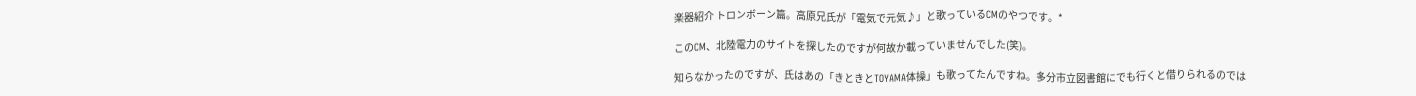楽器紹介 トロンボーン篇。高原兄氏が「電気で元気♪」と歌っているCMのやつです。*

このCM、北陸電力のサイトを探したのですが何故か載っていませんでした(笑)。

知らなかったのですが、氏はあの「きときとTOYAMA体操」も歌ってたんですね。多分市立図書館にでも行くと借りられるのでは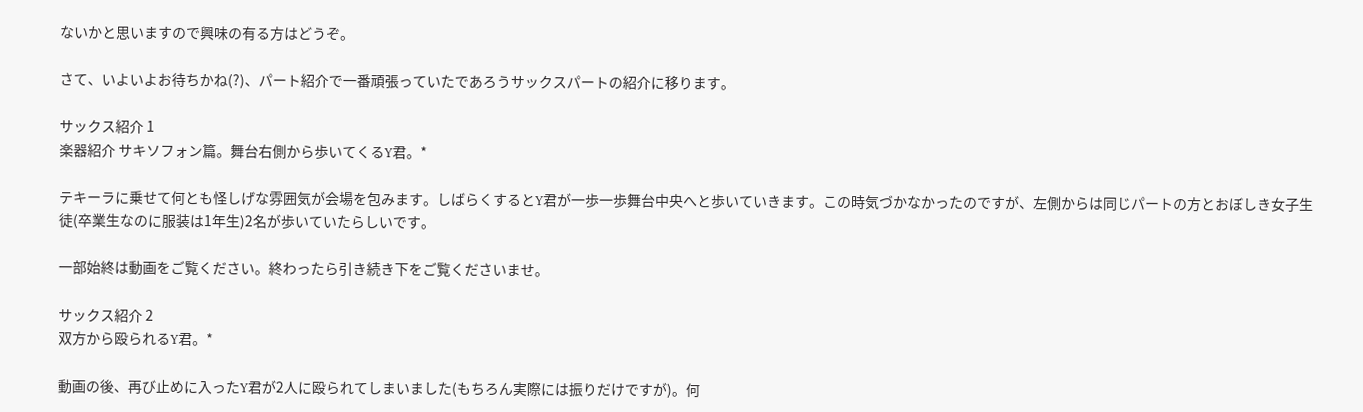ないかと思いますので興味の有る方はどうぞ。

さて、いよいよお待ちかね(?)、パート紹介で一番頑張っていたであろうサックスパートの紹介に移ります。

サックス紹介 1
楽器紹介 サキソフォン篇。舞台右側から歩いてくるY君。*

テキーラに乗せて何とも怪しげな雰囲気が会場を包みます。しばらくするとY君が一歩一歩舞台中央へと歩いていきます。この時気づかなかったのですが、左側からは同じパートの方とおぼしき女子生徒(卒業生なのに服装は1年生)2名が歩いていたらしいです。

一部始終は動画をご覧ください。終わったら引き続き下をご覧くださいませ。

サックス紹介 2
双方から殴られるY君。*

動画の後、再び止めに入ったY君が2人に殴られてしまいました(もちろん実際には振りだけですが)。何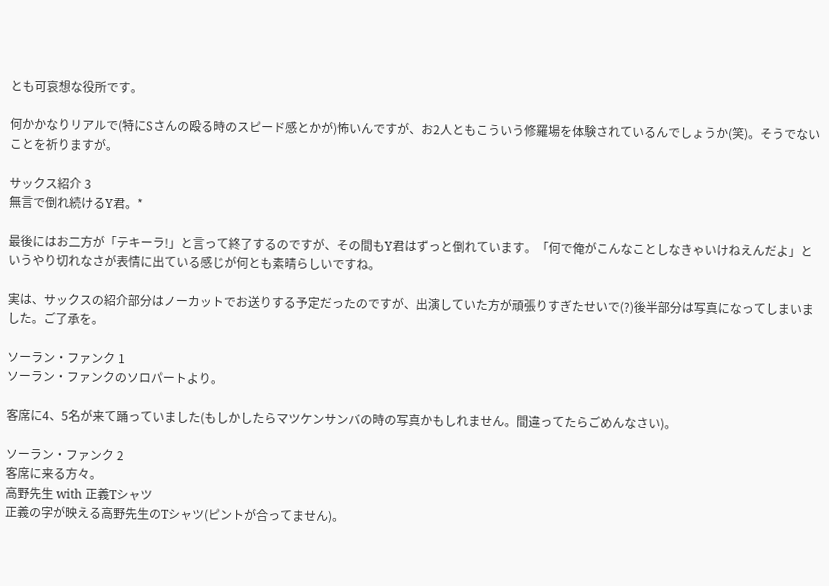とも可哀想な役所です。

何かかなりリアルで(特にSさんの殴る時のスピード感とかが)怖いんですが、お2人ともこういう修羅場を体験されているんでしょうか(笑)。そうでないことを祈りますが。

サックス紹介 3
無言で倒れ続けるY君。*

最後にはお二方が「テキーラ!」と言って終了するのですが、その間もY君はずっと倒れています。「何で俺がこんなことしなきゃいけねえんだよ」というやり切れなさが表情に出ている感じが何とも素晴らしいですね。

実は、サックスの紹介部分はノーカットでお送りする予定だったのですが、出演していた方が頑張りすぎたせいで(?)後半部分は写真になってしまいました。ご了承を。

ソーラン・ファンク 1
ソーラン・ファンクのソロパートより。

客席に4、5名が来て踊っていました(もしかしたらマツケンサンバの時の写真かもしれません。間違ってたらごめんなさい)。

ソーラン・ファンク 2
客席に来る方々。
高野先生 with 正義Tシャツ
正義の字が映える高野先生のTシャツ(ピントが合ってません)。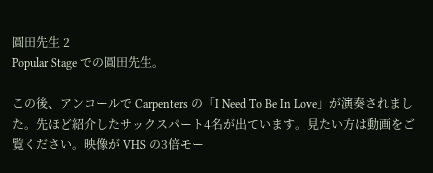圓田先生 2
Popular Stage での圓田先生。

この後、アンコールで Carpenters の「I Need To Be In Love」が演奏されました。先ほど紹介したサックスパート4名が出ています。見たい方は動画をご覧ください。映像が VHS の3倍モー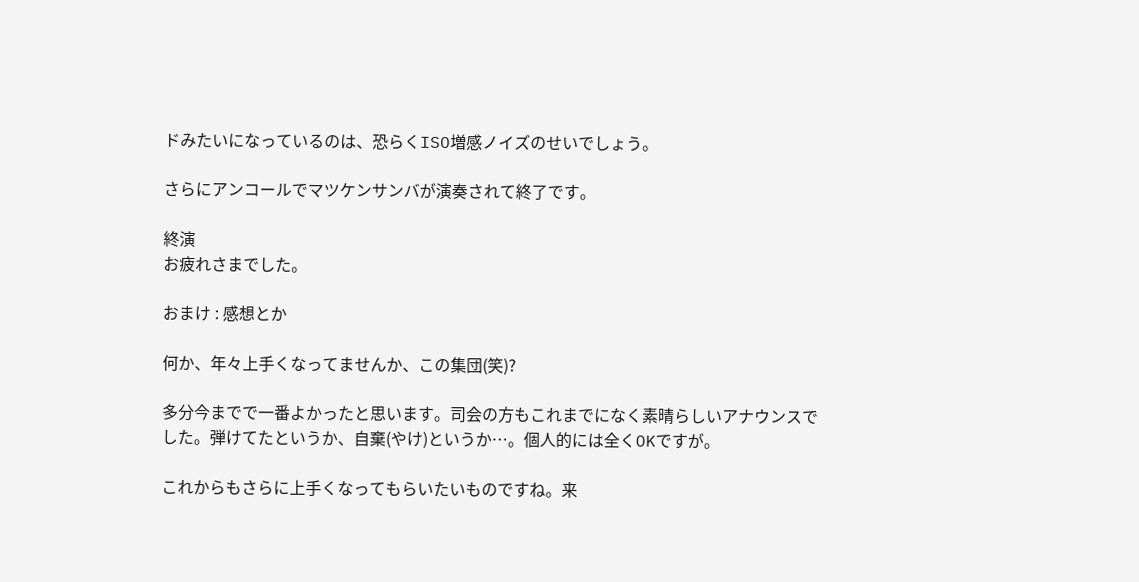ドみたいになっているのは、恐らくISO増感ノイズのせいでしょう。

さらにアンコールでマツケンサンバが演奏されて終了です。

終演
お疲れさまでした。

おまけ : 感想とか

何か、年々上手くなってませんか、この集団(笑)?

多分今までで一番よかったと思います。司会の方もこれまでになく素晴らしいアナウンスでした。弾けてたというか、自棄(やけ)というか…。個人的には全くOKですが。

これからもさらに上手くなってもらいたいものですね。来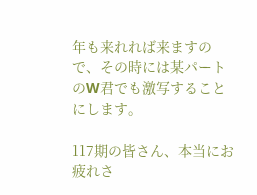年も来れれば来ますので、その時には某パートのW君でも激写することにします。

117期の皆さん、本当にお疲れさ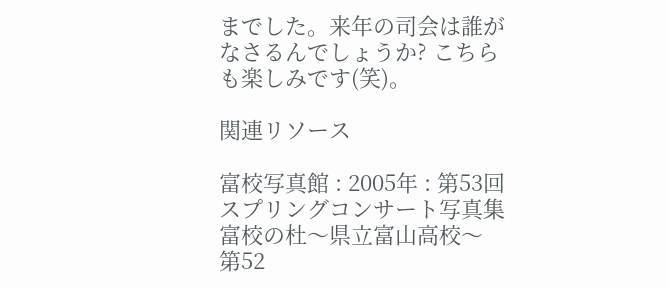までした。来年の司会は誰がなさるんでしょうか? こちらも楽しみです(笑)。

関連リソース

富校写真館 : 2005年 : 第53回スプリングコンサート写真集
富校の杜〜県立富山高校〜
第52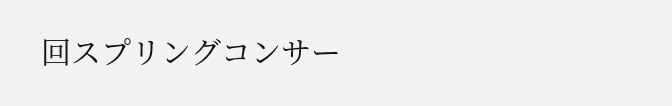回スプリングコンサー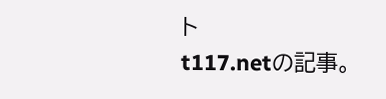ト
t117.netの記事。